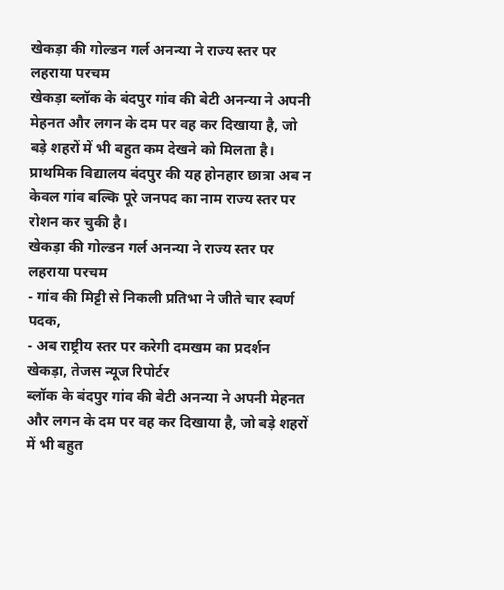खेकड़ा की गोल्डन गर्ल अनन्या ने राज्य स्तर पर लहराया परचम
खेकड़ा ब्लॉक के बंदपुर गांव की बेटी अनन्या ने अपनी मेहनत और लगन के दम पर वह कर दिखाया है, जो बड़े शहरों में भी बहुत कम देखने को मिलता है। प्राथमिक विद्यालय बंदपुर की यह होनहार छात्रा अब न केवल गांव बल्कि पूरे जनपद का नाम राज्य स्तर पर रोशन कर चुकी है।
खेकड़ा की गोल्डन गर्ल अनन्या ने राज्य स्तर पर लहराया परचम
- गांव की मिट्टी से निकली प्रतिभा ने जीते चार स्वर्ण पदक,
- अब राष्ट्रीय स्तर पर करेगी दमखम का प्रदर्शन
खेकड़ा, तेजस न्यूज रिपोर्टर
ब्लॉक के बंदपुर गांव की बेटी अनन्या ने अपनी मेहनत और लगन के दम पर वह कर दिखाया है, जो बड़े शहरों में भी बहुत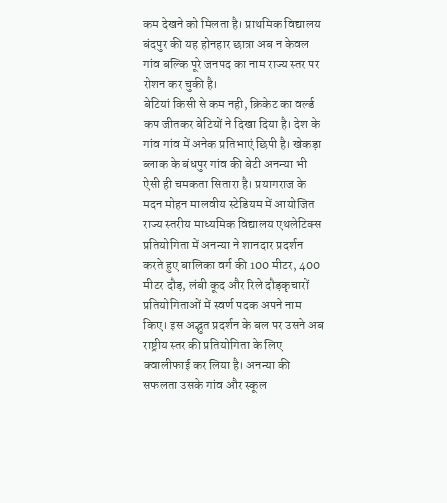कम देखने को मिलता है। प्राथमिक विद्यालय बंदपुर की यह होनहार छात्रा अब न केवल गांव बल्कि पूरे जनपद का नाम राज्य स्तर पर रोशन कर चुकी है।
बेटियां किसी से कम नही, क्रिकेट का वर्ल्ड कप जीतकर बेटियों ने दिखा दिया है। देश के गांव गांव में अनेक प्रतिभाएं छिपी है। खेकड़ा ब्लाक के बंधपुर गांव की बेटी अनन्या भी ऐसी ही चमकता सितारा है। प्रयागराज के मदन मोहन मालवीय स्टेडियम में आयोजित राज्य स्तरीय माध्यमिक विद्यालय एथलेटिक्स प्रतियोगिता में अनन्या ने शानदार प्रदर्शन करते हुए बालिका वर्ग की 100 मीटर, 400 मीटर दौड़, लंबी कूद और रिले दौड़कृचारों प्रतियोगिताओं में स्वर्ण पदक अपने नाम किए। इस अद्भुत प्रदर्शन के बल पर उसने अब राष्ट्रीय स्तर की प्रतियोगिता के लिए क्वालीफाई कर लिया है। अनन्या की सफलता उसके गांव और स्कूल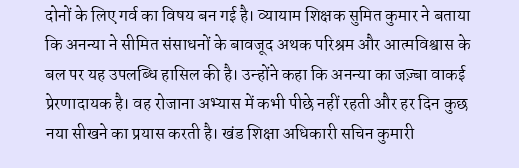दोनों के लिए गर्व का विषय बन गई है। व्यायाम शिक्षक सुमित कुमार ने बताया कि अनन्या ने सीमित संसाधनों के बावजूद अथक परिश्रम और आत्मविश्वास के बल पर यह उपलब्धि हासिल की है। उन्होंने कहा कि अनन्या का जज़्बा वाकई प्रेरणादायक है। वह रोजाना अभ्यास में कभी पीछे नहीं रहती और हर दिन कुछ नया सीखने का प्रयास करती है। खंड शिक्षा अधिकारी सचिन कुमारी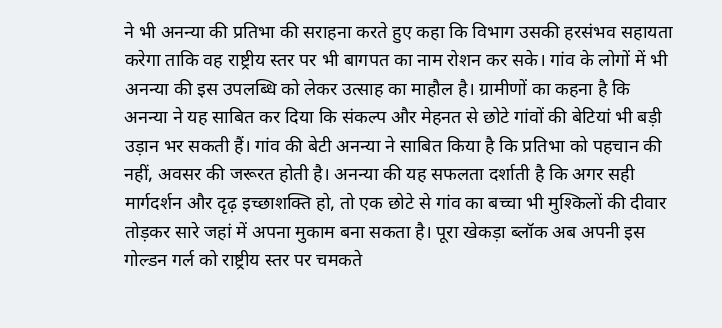ने भी अनन्या की प्रतिभा की सराहना करते हुए कहा कि विभाग उसकी हरसंभव सहायता करेगा ताकि वह राष्ट्रीय स्तर पर भी बागपत का नाम रोशन कर सके। गांव के लोगों में भी अनन्या की इस उपलब्धि को लेकर उत्साह का माहौल है। ग्रामीणों का कहना है कि अनन्या ने यह साबित कर दिया कि संकल्प और मेहनत से छोटे गांवों की बेटियां भी बड़ी उड़ान भर सकती हैं। गांव की बेटी अनन्या ने साबित किया है कि प्रतिभा को पहचान की नहीं, अवसर की जरूरत होती है। अनन्या की यह सफलता दर्शाती है कि अगर सही मार्गदर्शन और दृढ़ इच्छाशक्ति हो, तो एक छोटे से गांव का बच्चा भी मुश्किलों की दीवार तोड़कर सारे जहां में अपना मुकाम बना सकता है। पूरा खेकड़ा ब्लॉक अब अपनी इस गोल्डन गर्ल को राष्ट्रीय स्तर पर चमकते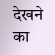देखने का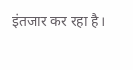इंतजार कर रहा है।